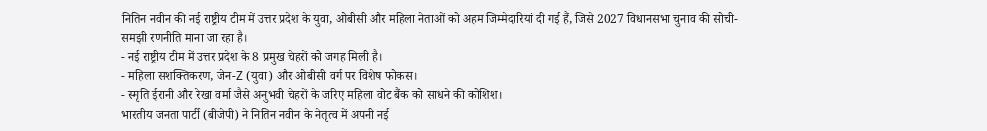नितिन नवीन की नई राष्ट्रीय टीम में उत्तर प्रदेश के युवा, ओबीसी और महिला नेताओं को अहम जिम्मेदारियां दी गई हैं, जिसे 2027 विधानसभा चुनाव की सोची-समझी रणनीति माना जा रहा है।
- नई राष्ट्रीय टीम में उत्तर प्रदेश के 8 प्रमुख चेहरों को जगह मिली है।
- महिला सशक्तिकरण, जेन-Z (युवा) और ओबीसी वर्ग पर विशेष फोकस।
- स्मृति ईरानी और रेखा वर्मा जैसे अनुभवी चेहरों के जरिए महिला वोट बैंक को साधने की कोशिश।
भारतीय जनता पार्टी (बीजेपी) ने नितिन नवीन के नेतृत्व में अपनी नई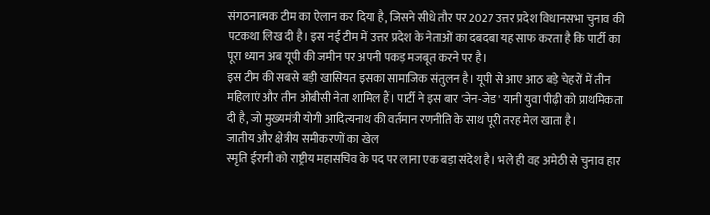संगठनात्मक टीम का ऐलान कर दिया है, जिसने सीधे तौर पर 2027 उत्तर प्रदेश विधानसभा चुनाव की पटकथा लिख दी है। इस नई टीम में उत्तर प्रदेश के नेताओं का दबदबा यह साफ करता है कि पार्टी का पूरा ध्यान अब यूपी की जमीन पर अपनी पकड़ मजबूत करने पर है।
इस टीम की सबसे बड़ी खासियत इसका सामाजिक संतुलन है। यूपी से आए आठ बड़े चेहरों में तीन महिलाएं और तीन ओबीसी नेता शामिल हैं। पार्टी ने इस बार 'जेन-जेड' यानी युवा पीढ़ी को प्राथमिकता दी है, जो मुख्यमंत्री योगी आदित्यनाथ की वर्तमान रणनीति के साथ पूरी तरह मेल खाता है।
जातीय और क्षेत्रीय समीकरणों का खेल
स्मृति ईरानी को राष्ट्रीय महासचिव के पद पर लाना एक बड़ा संदेश है। भले ही वह अमेठी से चुनाव हार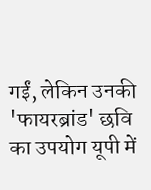गईं, लेकिन उनकी 'फायरब्रांड' छवि का उपयोग यूपी में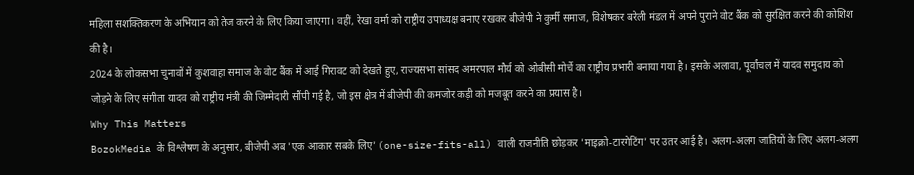महिला सशक्तिकरण के अभियान को तेज करने के लिए किया जाएगा। वहीं, रेखा वर्मा को राष्ट्रीय उपाध्यक्ष बनाए रखकर बीजेपी ने कुर्मी समाज, विशेषकर बरेली मंडल में अपने पुराने वोट बैंक को सुरक्षित करने की कोशिश की है।
2024 के लोकसभा चुनावों में कुशवाहा समाज के वोट बैंक में आई गिरावट को देखते हुए, राज्यसभा सांसद अमरपाल मौर्य को ओबीसी मोर्चे का राष्ट्रीय प्रभारी बनाया गया है। इसके अलावा, पूर्वांचल में यादव समुदाय को जोड़ने के लिए संगीता यादव को राष्ट्रीय मंत्री की जिम्मेदारी सौंपी गई है, जो इस क्षेत्र में बीजेपी की कमजोर कड़ी को मजबूत करने का प्रयास है।
Why This Matters
BozokMedia के विश्लेषण के अनुसार, बीजेपी अब 'एक आकार सबके लिए' (one-size-fits-all) वाली राजनीति छोड़कर 'माइक्रो-टारगेटिंग' पर उतर आई है। अलग-अलग जातियों के लिए अलग-अलग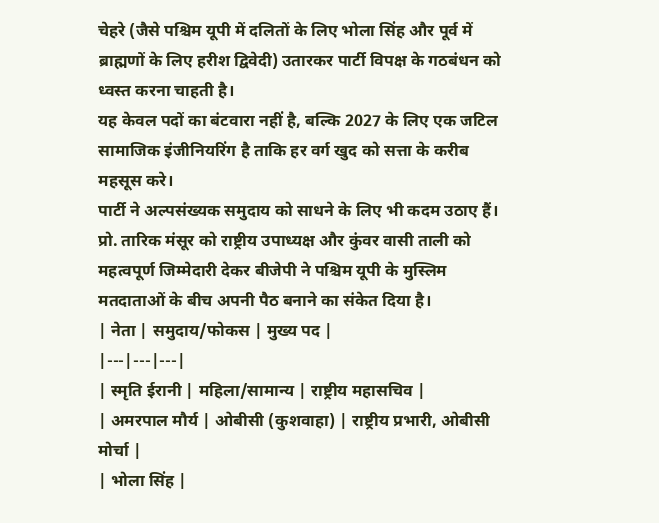चेहरे (जैसे पश्चिम यूपी में दलितों के लिए भोला सिंह और पूर्व में ब्राह्मणों के लिए हरीश द्विवेदी) उतारकर पार्टी विपक्ष के गठबंधन को ध्वस्त करना चाहती है।
यह केवल पदों का बंटवारा नहीं है, बल्कि 2027 के लिए एक जटिल सामाजिक इंजीनियरिंग है ताकि हर वर्ग खुद को सत्ता के करीब महसूस करे।
पार्टी ने अल्पसंख्यक समुदाय को साधने के लिए भी कदम उठाए हैं। प्रो. तारिक मंसूर को राष्ट्रीय उपाध्यक्ष और कुंवर वासी ताली को महत्वपूर्ण जिम्मेदारी देकर बीजेपी ने पश्चिम यूपी के मुस्लिम मतदाताओं के बीच अपनी पैठ बनाने का संकेत दिया है।
| नेता | समुदाय/फोकस | मुख्य पद |
|---|---|---|
| स्मृति ईरानी | महिला/सामान्य | राष्ट्रीय महासचिव |
| अमरपाल मौर्य | ओबीसी (कुशवाहा) | राष्ट्रीय प्रभारी, ओबीसी मोर्चा |
| भोला सिंह |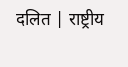दलित | राष्ट्रीय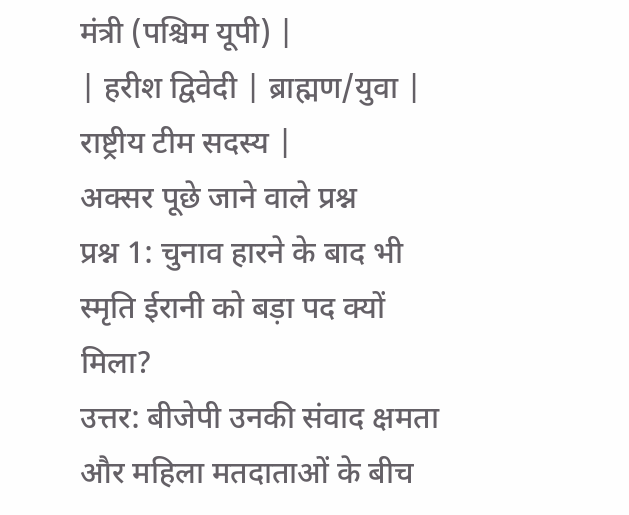मंत्री (पश्चिम यूपी) |
| हरीश द्विवेदी | ब्राह्मण/युवा | राष्ट्रीय टीम सदस्य |
अक्सर पूछे जाने वाले प्रश्न
प्रश्न 1: चुनाव हारने के बाद भी स्मृति ईरानी को बड़ा पद क्यों मिला?
उत्तर: बीजेपी उनकी संवाद क्षमता और महिला मतदाताओं के बीच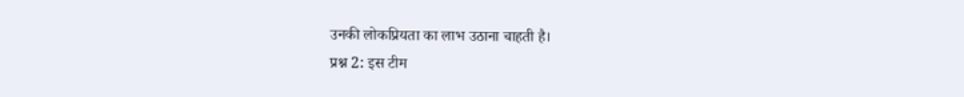उनकी लोकप्रियता का लाभ उठाना चाहती है।
प्रश्न 2: इस टीम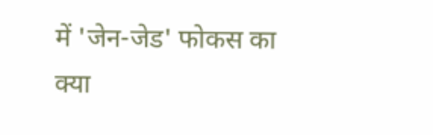में 'जेन-जेड' फोकस का क्या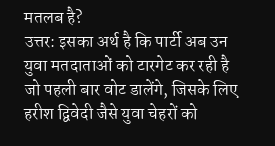मतलब है?
उत्तर: इसका अर्थ है कि पार्टी अब उन युवा मतदाताओं को टारगेट कर रही है जो पहली बार वोट डालेंगे, जिसके लिए हरीश द्विवेदी जैसे युवा चेहरों को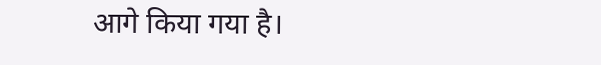आगे किया गया है।